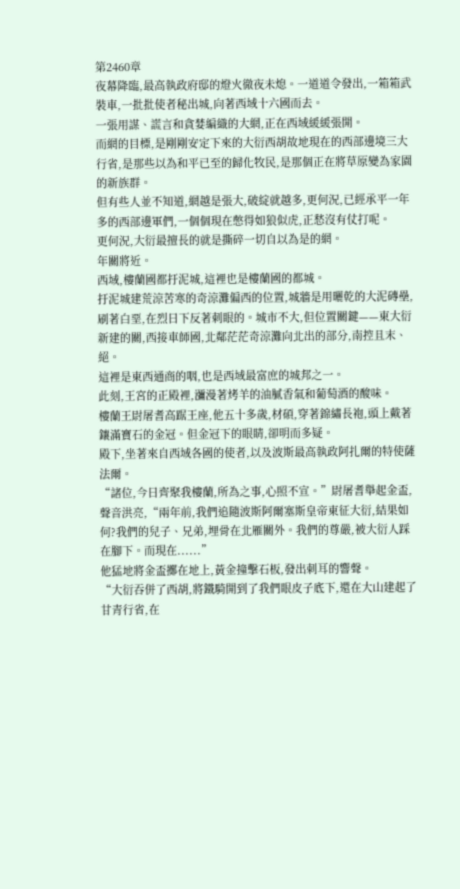第2460章
夜幕降臨,最高執政府邸的燈火徹夜未熄。一道道令發出,一箱箱武裝車,一批批使者秘出城,向著西域十六國而去。
一張用謀、謊言和貪婪編織的大網,正在西域緩緩張開。
而網的目標,是剛剛安定下來的大衍西胡故地現在的西部邊境三大行省,是那些以為和平已至的歸化牧民,是那個正在將草原變為家園的新族群。
但有些人並不知道,網越是張大,破綻就越多,更何況,已經承平一年多的西部邊軍們,一個個現在憋得如狼似虎,正愁沒有仗打呢。
更何況,大衍最擅長的就是撕碎一切自以為是的網。
年關將近。
西域,樓蘭國都扜泥城,這裡也是樓蘭國的都城。
扜泥城建荒涼苦寒的奇涼灘偏西的位置,城牆是用曬乾的大泥磚壘,刷著白堊,在烈日下反著刺眼的。城市不大,但位置關鍵——東大衍新建的關,西接車師國,北鄰茫茫奇涼灘向北出的部分,南控且末、絕。
這裡是東西通商的咽,也是西域最富庶的城邦之一。
此刻,王宮的正殿裡,瀰漫著烤羊的油膩香氣和葡萄酒的酸味。
樓蘭王尉屠耆高踞王座,他五十多歲,材碩,穿著錦繡長袍,頭上戴著鑲滿寶石的金冠。但金冠下的眼睛,卻明而多疑。
殿下,坐著來自西域各國的使者,以及波斯最高執政阿扎爾的特使薩法爾。
“諸位,今日齊聚我樓蘭,所為之事,心照不宣。”尉屠耆舉起金盃,聲音洪亮,“兩年前,我們追隨波斯阿爾塞斯皇帝東征大衍,結果如何?我們的兒子、兄弟,埋骨在北雁關外。我們的尊嚴,被大衍人踩在腳下。而現在......”
他猛地將金盃擲在地上,黃金撞擊石板,發出刺耳的響聲。
“大衍吞併了西胡,將鐵騎開到了我們眼皮子底下,還在大山建起了甘青行省,在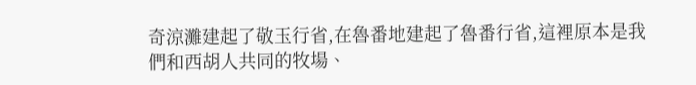奇涼灘建起了敬玉行省,在魯番地建起了魯番行省,這裡原本是我們和西胡人共同的牧場、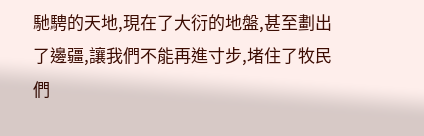馳騁的天地,現在了大衍的地盤,甚至劃出了邊疆,讓我們不能再進寸步,堵住了牧民們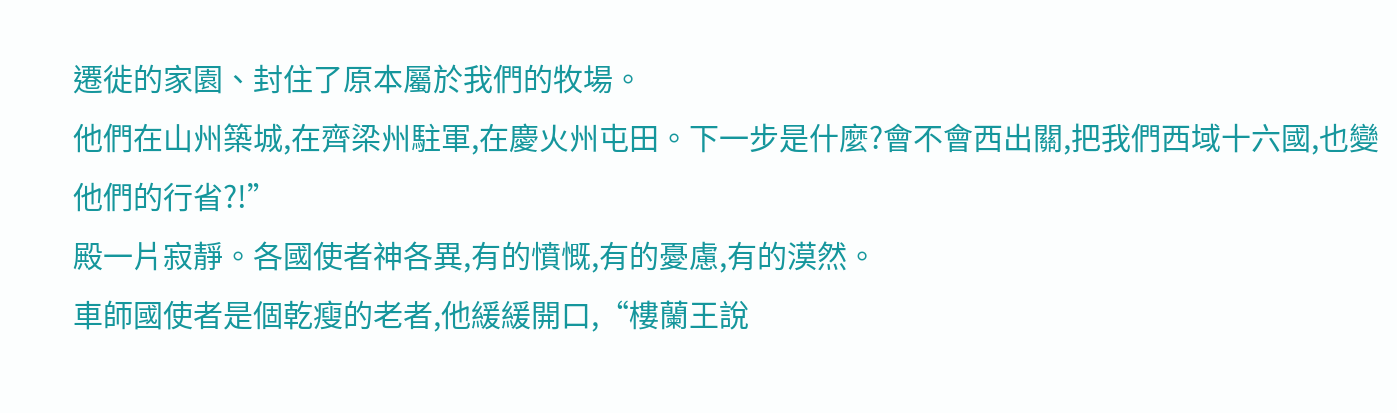遷徙的家園、封住了原本屬於我們的牧場。
他們在山州築城,在齊梁州駐軍,在慶火州屯田。下一步是什麼?會不會西出關,把我們西域十六國,也變他們的行省?!”
殿一片寂靜。各國使者神各異,有的憤慨,有的憂慮,有的漠然。
車師國使者是個乾瘦的老者,他緩緩開口,“樓蘭王說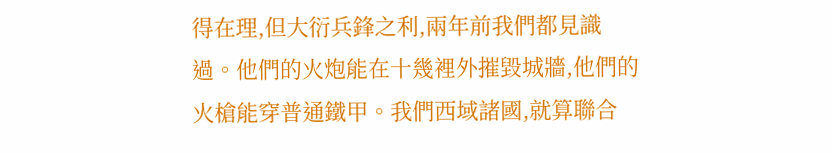得在理,但大衍兵鋒之利,兩年前我們都見識過。他們的火炮能在十幾裡外摧毀城牆,他們的火槍能穿普通鐵甲。我們西域諸國,就算聯合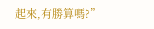起來,有勝算嗎?”